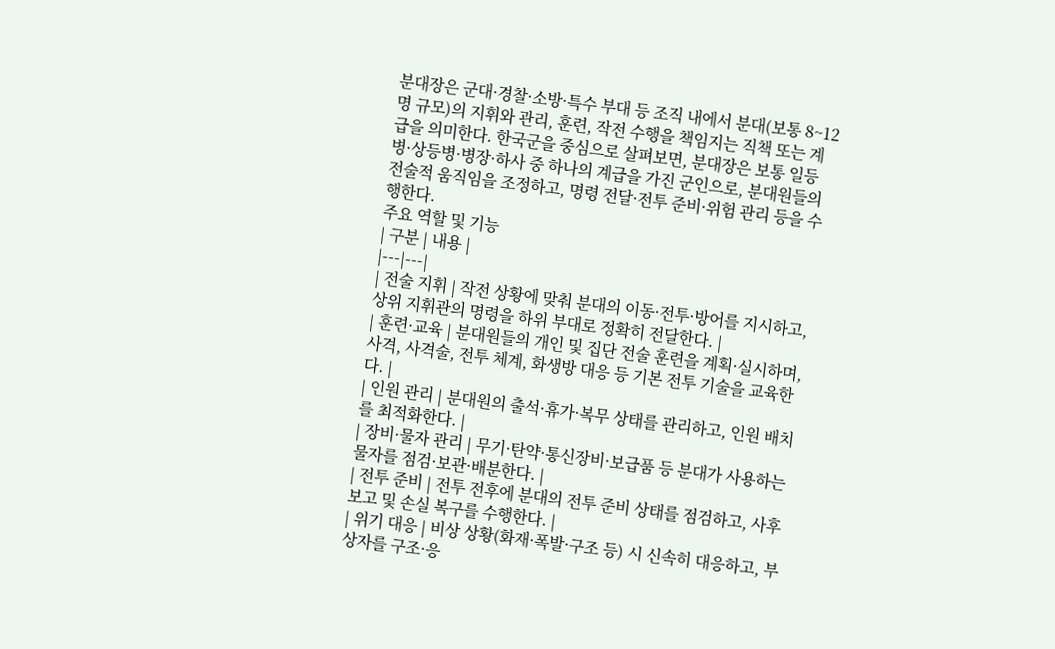분대장은 군대·경찰·소방·특수 부대 등 조직 내에서 분대(보통 8~12명 규모)의 지휘와 관리, 훈련, 작전 수행을 책임지는 직책 또는 계급을 의미한다. 한국군을 중심으로 살펴보면, 분대장은 보통 일등병·상등병·병장·하사 중 하나의 계급을 가진 군인으로, 분대원들의 전술적 움직임을 조정하고, 명령 전달·전투 준비·위험 관리 등을 수행한다.
주요 역할 및 기능
| 구분 | 내용 |
|---|---|
| 전술 지휘 | 작전 상황에 맞춰 분대의 이동·전투·방어를 지시하고, 상위 지휘관의 명령을 하위 부대로 정확히 전달한다. |
| 훈련·교육 | 분대원들의 개인 및 집단 전술 훈련을 계획·실시하며, 사격, 사격술, 전투 체계, 화생방 대응 등 기본 전투 기술을 교육한다. |
| 인원 관리 | 분대원의 출석·휴가·복무 상태를 관리하고, 인원 배치를 최적화한다. |
| 장비·물자 관리 | 무기·탄약·통신장비·보급품 등 분대가 사용하는 물자를 점검·보관·배분한다. |
| 전투 준비 | 전투 전후에 분대의 전투 준비 상태를 점검하고, 사후 보고 및 손실 복구를 수행한다. |
| 위기 대응 | 비상 상황(화재·폭발·구조 등) 시 신속히 대응하고, 부상자를 구조·응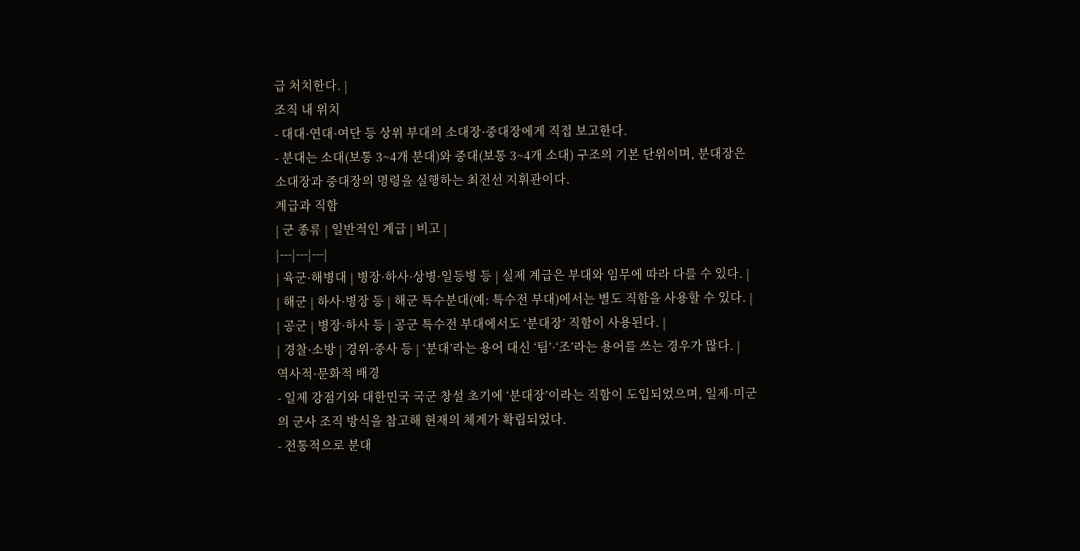급 처치한다. |
조직 내 위치
- 대대·연대·여단 등 상위 부대의 소대장·중대장에게 직접 보고한다.
- 분대는 소대(보통 3~4개 분대)와 중대(보통 3~4개 소대) 구조의 기본 단위이며, 분대장은 소대장과 중대장의 명령을 실행하는 최전선 지휘관이다.
계급과 직함
| 군 종류 | 일반적인 계급 | 비고 |
|---|---|---|
| 육군·해병대 | 병장·하사·상병·일등병 등 | 실제 계급은 부대와 임무에 따라 다를 수 있다. |
| 해군 | 하사·병장 등 | 해군 특수분대(예: 특수전 부대)에서는 별도 직함을 사용할 수 있다. |
| 공군 | 병장·하사 등 | 공군 특수전 부대에서도 ‘분대장’ 직함이 사용된다. |
| 경찰·소방 | 경위·중사 등 | ‘분대’라는 용어 대신 ‘팀’·‘조’라는 용어를 쓰는 경우가 많다. |
역사적·문화적 배경
- 일제 강점기와 대한민국 국군 창설 초기에 ‘분대장’이라는 직함이 도입되었으며, 일제·미군의 군사 조직 방식을 참고해 현재의 체계가 확립되었다.
- 전통적으로 분대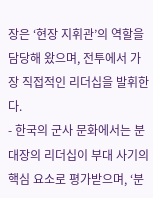장은 ‘현장 지휘관’의 역할을 담당해 왔으며, 전투에서 가장 직접적인 리더십을 발휘한다.
- 한국의 군사 문화에서는 분대장의 리더십이 부대 사기의 핵심 요소로 평가받으며, ‘분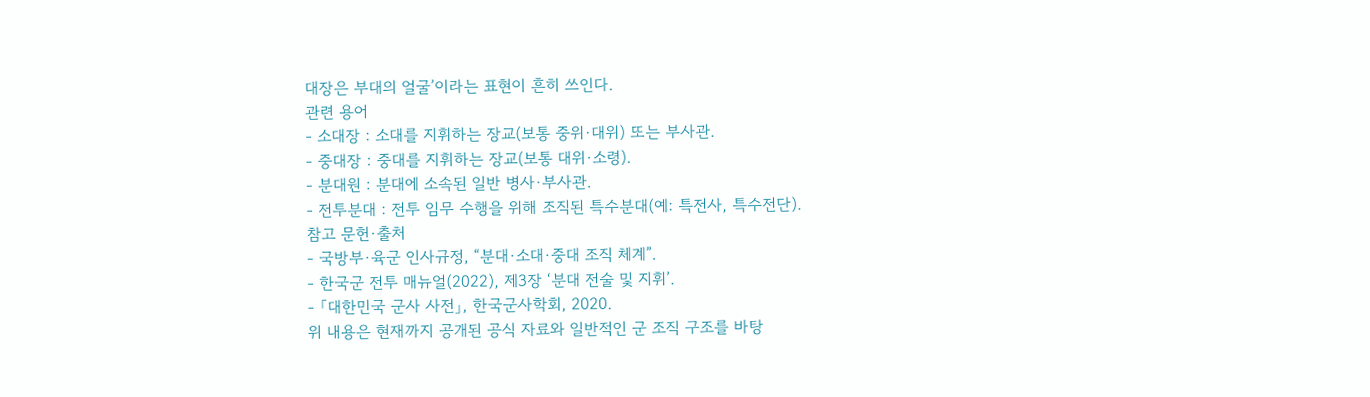대장은 부대의 얼굴’이라는 표현이 흔히 쓰인다.
관련 용어
- 소대장 : 소대를 지휘하는 장교(보통 중위·대위) 또는 부사관.
- 중대장 : 중대를 지휘하는 장교(보통 대위·소령).
- 분대원 : 분대에 소속된 일반 병사·부사관.
- 전투분대 : 전투 임무 수행을 위해 조직된 특수분대(예: 특전사, 특수전단).
참고 문헌·출처
- 국방부·육군 인사규정, “분대·소대·중대 조직 체계”.
- 한국군 전투 매뉴얼(2022), 제3장 ‘분대 전술 및 지휘’.
- 「대한민국 군사 사전」, 한국군사학회, 2020.
위 내용은 현재까지 공개된 공식 자료와 일반적인 군 조직 구조를 바탕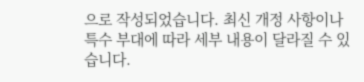으로 작성되었습니다. 최신 개정 사항이나 특수 부대에 따라 세부 내용이 달라질 수 있습니다.